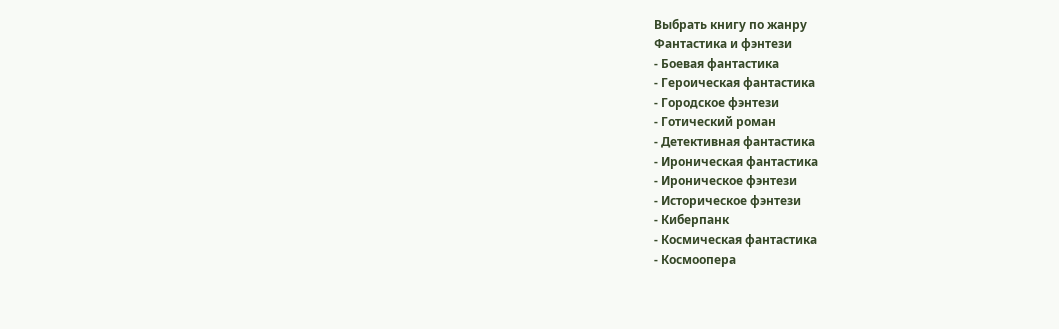Выбрать книгу по жанру
Фантастика и фэнтези
- Боевая фантастика
- Героическая фантастика
- Городское фэнтези
- Готический роман
- Детективная фантастика
- Ироническая фантастика
- Ироническое фэнтези
- Историческое фэнтези
- Киберпанк
- Космическая фантастика
- Космоопера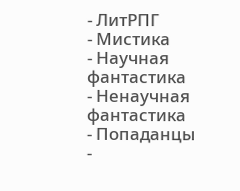- ЛитРПГ
- Мистика
- Научная фантастика
- Ненаучная фантастика
- Попаданцы
-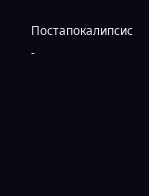Постапокалипсис
-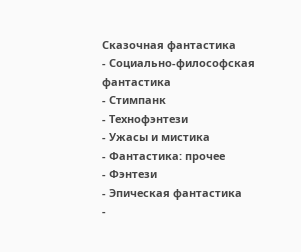Сказочная фантастика
- Социально-философская фантастика
- Стимпанк
- Технофэнтези
- Ужасы и мистика
- Фантастика: прочее
- Фэнтези
- Эпическая фантастика
-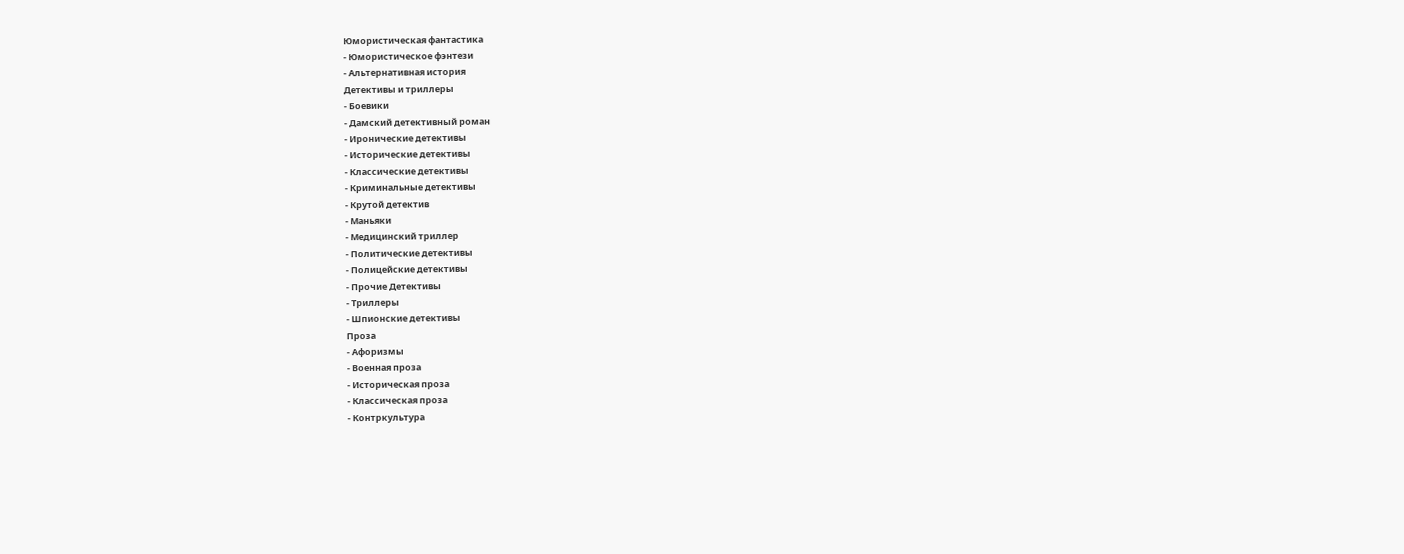Юмористическая фантастика
- Юмористическое фэнтези
- Альтернативная история
Детективы и триллеры
- Боевики
- Дамский детективный роман
- Иронические детективы
- Исторические детективы
- Классические детективы
- Криминальные детективы
- Крутой детектив
- Маньяки
- Медицинский триллер
- Политические детективы
- Полицейские детективы
- Прочие Детективы
- Триллеры
- Шпионские детективы
Проза
- Афоризмы
- Военная проза
- Историческая проза
- Классическая проза
- Контркультура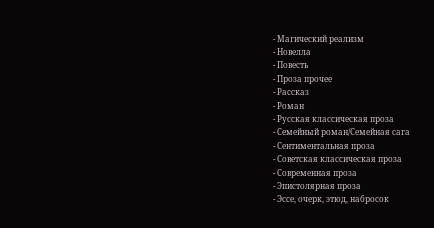- Магический реализм
- Новелла
- Повесть
- Проза прочее
- Рассказ
- Роман
- Русская классическая проза
- Семейный роман/Семейная сага
- Сентиментальная проза
- Советская классическая проза
- Современная проза
- Эпистолярная проза
- Эссе, очерк, этюд, набросок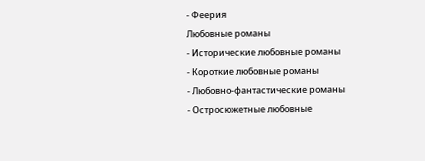- Феерия
Любовные романы
- Исторические любовные романы
- Короткие любовные романы
- Любовно-фантастические романы
- Остросюжетные любовные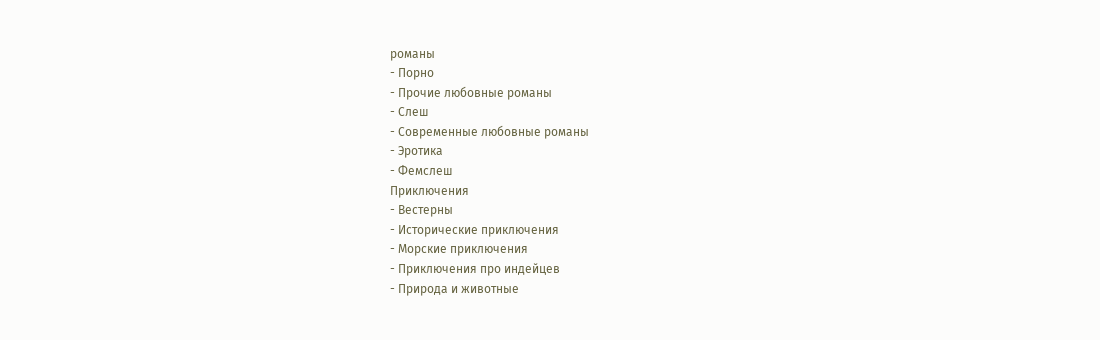романы
- Порно
- Прочие любовные романы
- Слеш
- Современные любовные романы
- Эротика
- Фемслеш
Приключения
- Вестерны
- Исторические приключения
- Морские приключения
- Приключения про индейцев
- Природа и животные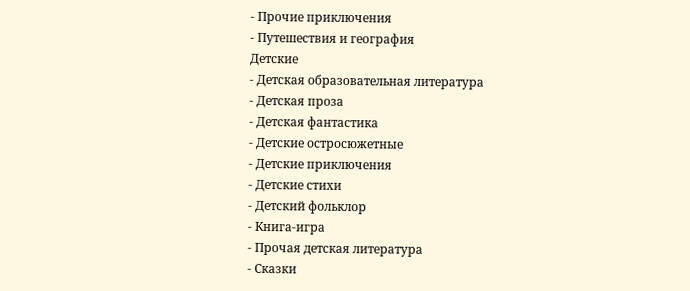- Прочие приключения
- Путешествия и география
Детские
- Детская образовательная литература
- Детская проза
- Детская фантастика
- Детские остросюжетные
- Детские приключения
- Детские стихи
- Детский фольклор
- Книга-игра
- Прочая детская литература
- Сказки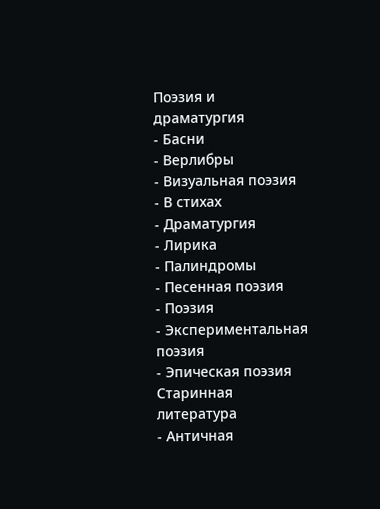Поэзия и драматургия
- Басни
- Верлибры
- Визуальная поэзия
- В стихах
- Драматургия
- Лирика
- Палиндромы
- Песенная поэзия
- Поэзия
- Экспериментальная поэзия
- Эпическая поэзия
Старинная литература
- Античная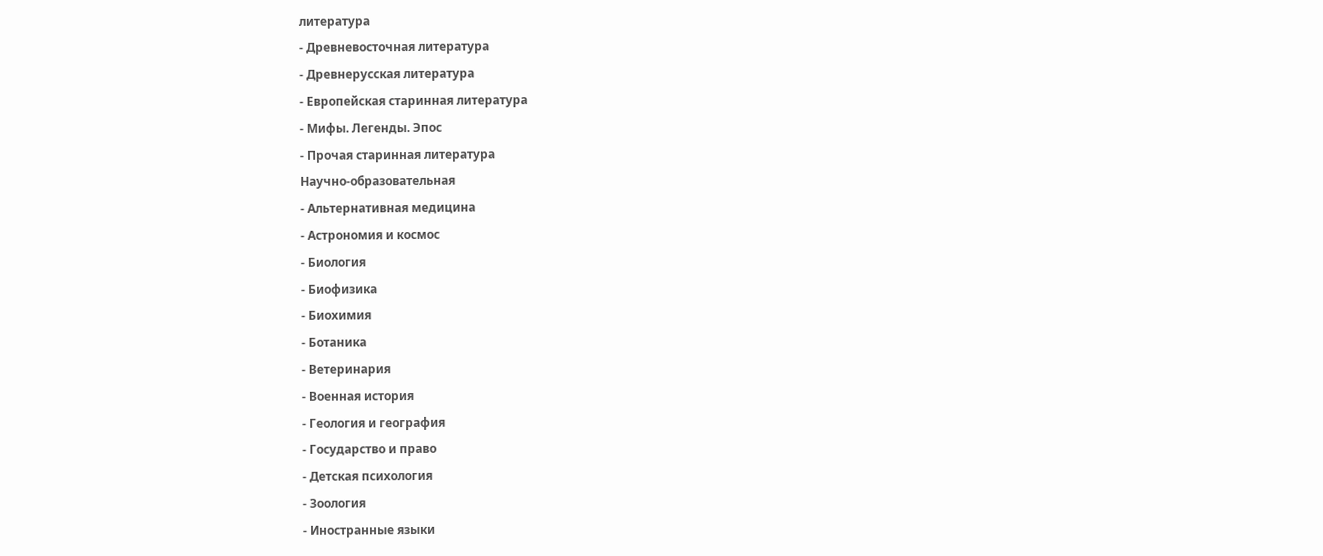литература
- Древневосточная литература
- Древнерусская литература
- Европейская старинная литература
- Мифы. Легенды. Эпос
- Прочая старинная литература
Научно-образовательная
- Альтернативная медицина
- Астрономия и космос
- Биология
- Биофизика
- Биохимия
- Ботаника
- Ветеринария
- Военная история
- Геология и география
- Государство и право
- Детская психология
- Зоология
- Иностранные языки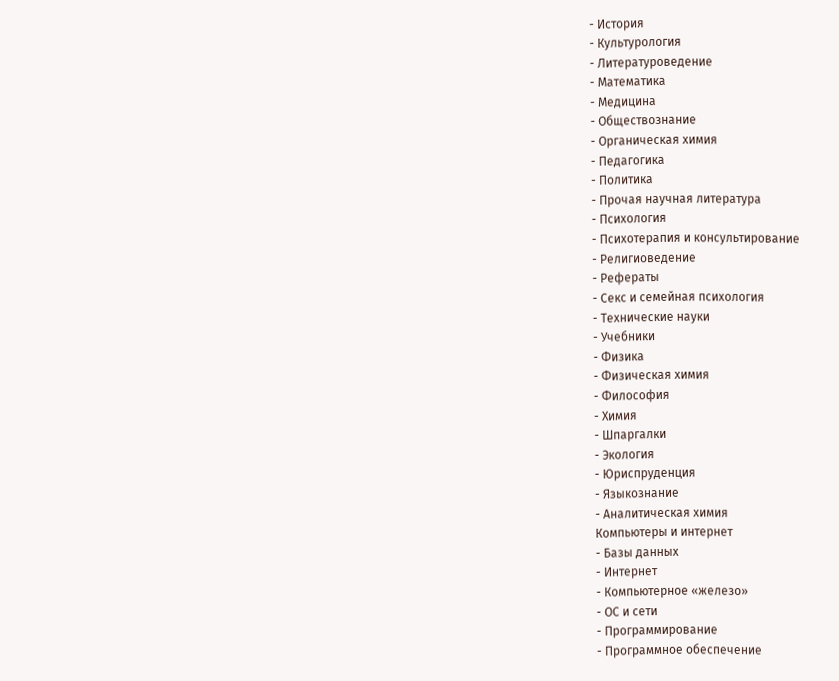- История
- Культурология
- Литературоведение
- Математика
- Медицина
- Обществознание
- Органическая химия
- Педагогика
- Политика
- Прочая научная литература
- Психология
- Психотерапия и консультирование
- Религиоведение
- Рефераты
- Секс и семейная психология
- Технические науки
- Учебники
- Физика
- Физическая химия
- Философия
- Химия
- Шпаргалки
- Экология
- Юриспруденция
- Языкознание
- Аналитическая химия
Компьютеры и интернет
- Базы данных
- Интернет
- Компьютерное «железо»
- ОС и сети
- Программирование
- Программное обеспечение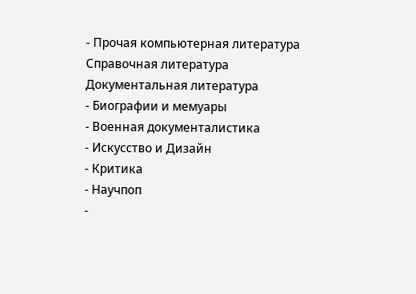- Прочая компьютерная литература
Справочная литература
Документальная литература
- Биографии и мемуары
- Военная документалистика
- Искусство и Дизайн
- Критика
- Научпоп
-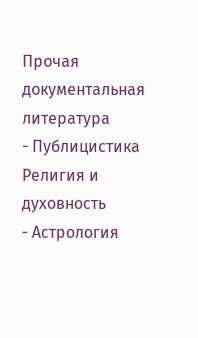Прочая документальная литература
- Публицистика
Религия и духовность
- Астрология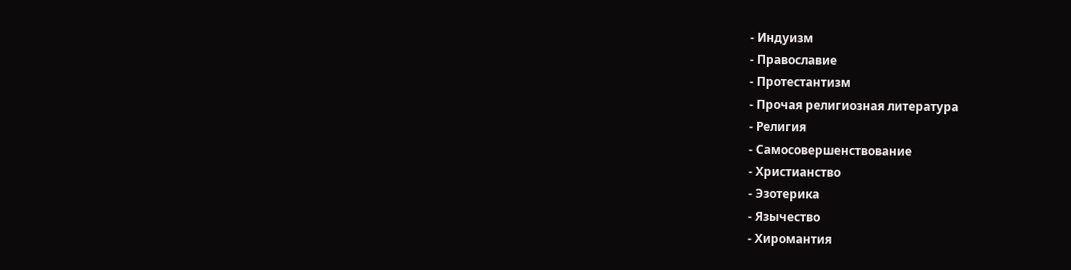- Индуизм
- Православие
- Протестантизм
- Прочая религиозная литература
- Религия
- Самосовершенствование
- Христианство
- Эзотерика
- Язычество
- Хиромантия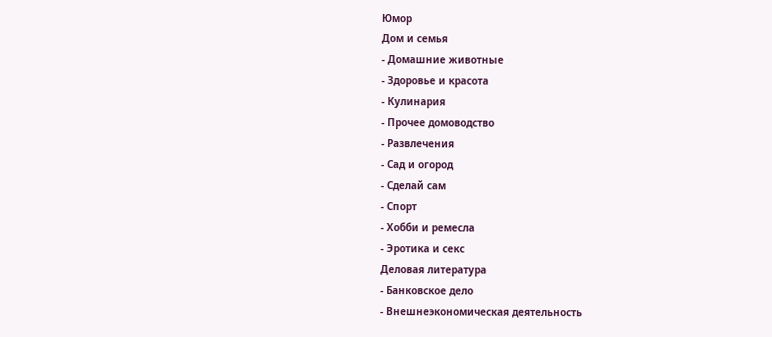Юмор
Дом и семья
- Домашние животные
- Здоровье и красота
- Кулинария
- Прочее домоводство
- Развлечения
- Сад и огород
- Сделай сам
- Спорт
- Хобби и ремесла
- Эротика и секс
Деловая литература
- Банковское дело
- Внешнеэкономическая деятельность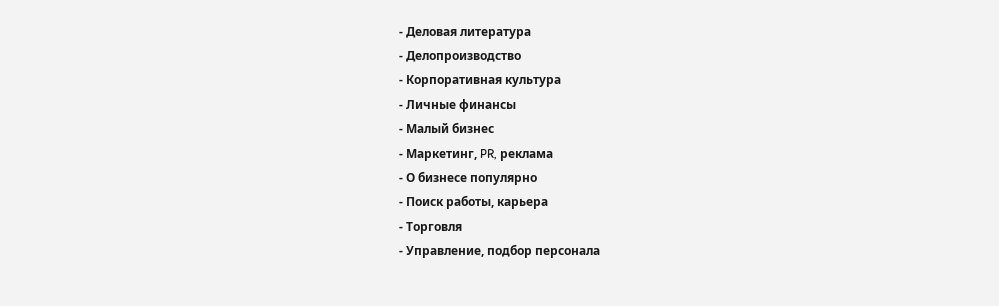- Деловая литература
- Делопроизводство
- Корпоративная культура
- Личные финансы
- Малый бизнес
- Маркетинг, PR, реклама
- О бизнесе популярно
- Поиск работы, карьера
- Торговля
- Управление, подбор персонала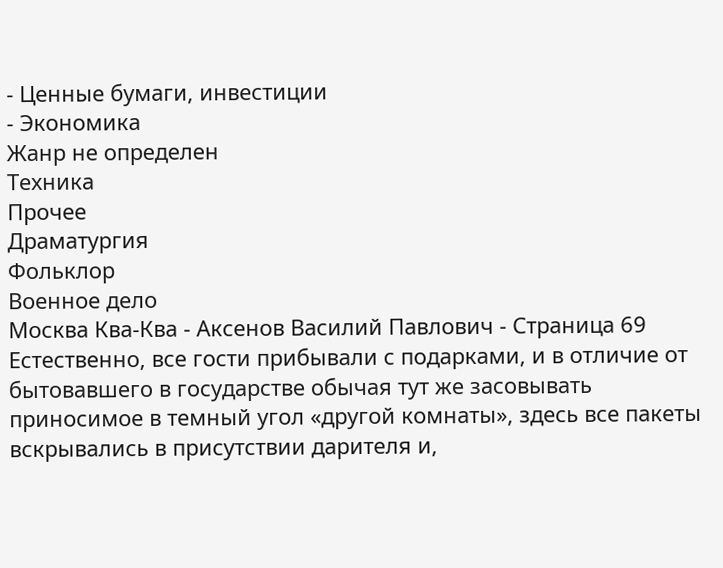- Ценные бумаги, инвестиции
- Экономика
Жанр не определен
Техника
Прочее
Драматургия
Фольклор
Военное дело
Москва Ква-Ква - Аксенов Василий Павлович - Страница 69
Естественно, все гости прибывали с подарками, и в отличие от бытовавшего в государстве обычая тут же засовывать приносимое в темный угол «другой комнаты», здесь все пакеты вскрывались в присутствии дарителя и,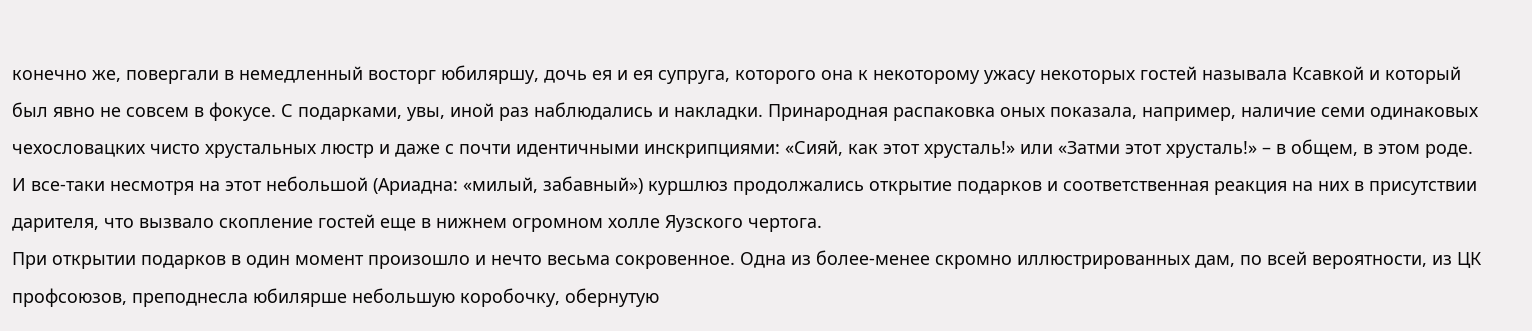конечно же, повергали в немедленный восторг юбиляршу, дочь ея и ея супруга, которого она к некоторому ужасу некоторых гостей называла Ксавкой и который был явно не совсем в фокусе. С подарками, увы, иной раз наблюдались и накладки. Принародная распаковка оных показала, например, наличие семи одинаковых чехословацких чисто хрустальных люстр и даже с почти идентичными инскрипциями: «Сияй, как этот хрусталь!» или «Затми этот хрусталь!» – в общем, в этом роде. И все-таки несмотря на этот небольшой (Ариадна: «милый, забавный») куршлюз продолжались открытие подарков и соответственная реакция на них в присутствии дарителя, что вызвало скопление гостей еще в нижнем огромном холле Яузского чертога.
При открытии подарков в один момент произошло и нечто весьма сокровенное. Одна из более-менее скромно иллюстрированных дам, по всей вероятности, из ЦК профсоюзов, преподнесла юбилярше небольшую коробочку, обернутую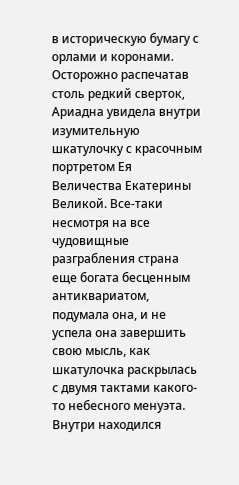в историческую бумагу с орлами и коронами. Осторожно распечатав столь редкий сверток, Ариадна увидела внутри изумительную шкатулочку с красочным портретом Ея Величества Екатерины Великой. Все-таки несмотря на все чудовищные разграбления страна еще богата бесценным антиквариатом, подумала она, и не успела она завершить свою мысль, как шкатулочка раскрылась с двумя тактами какого-то небесного менуэта. Внутри находился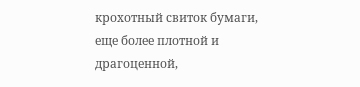крохотный свиток бумаги, еще более плотной и драгоценной,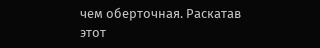чем оберточная. Раскатав этот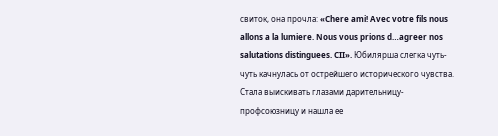свиток, она прочла: «Chere ami! Avec votre fils nous allons a la lumiere. Nous vous prions d…agreer nos salutations distinguees. CII». Юбилярша слегка чуть-чуть качнулась от острейшего исторического чувства. Стала выискивать глазами дарительницу-профсоюзницу и нашла ее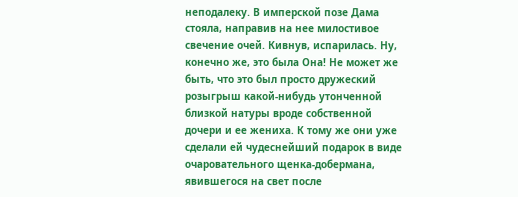неподалеку. В имперской позе Дама стояла, направив на нее милостивое свечение очей. Кивнув, испарилась. Ну, конечно же, это была Она! Не может же быть, что это был просто дружеский розыгрыш какой-нибудь утонченной близкой натуры вроде собственной дочери и ее жениха. К тому же они уже сделали ей чудеснейший подарок в виде очаровательного щенка-добермана, явившегося на свет после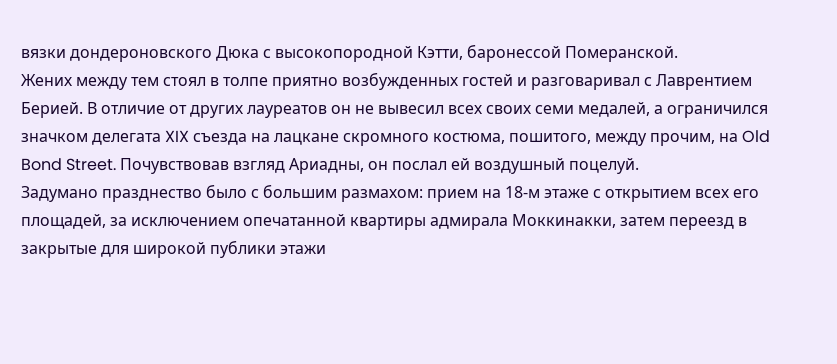вязки дондероновского Дюка с высокопородной Кэтти, баронессой Померанской.
Жених между тем стоял в толпе приятно возбужденных гостей и разговаривал с Лаврентием Берией. В отличие от других лауреатов он не вывесил всех своих семи медалей, а ограничился значком делегата XIX съезда на лацкане скромного костюма, пошитого, между прочим, на Old Bond Street. Почувствовав взгляд Ариадны, он послал ей воздушный поцелуй.
Задумано празднество было с большим размахом: прием на 18-м этаже с открытием всех его площадей, за исключением опечатанной квартиры адмирала Моккинакки, затем переезд в закрытые для широкой публики этажи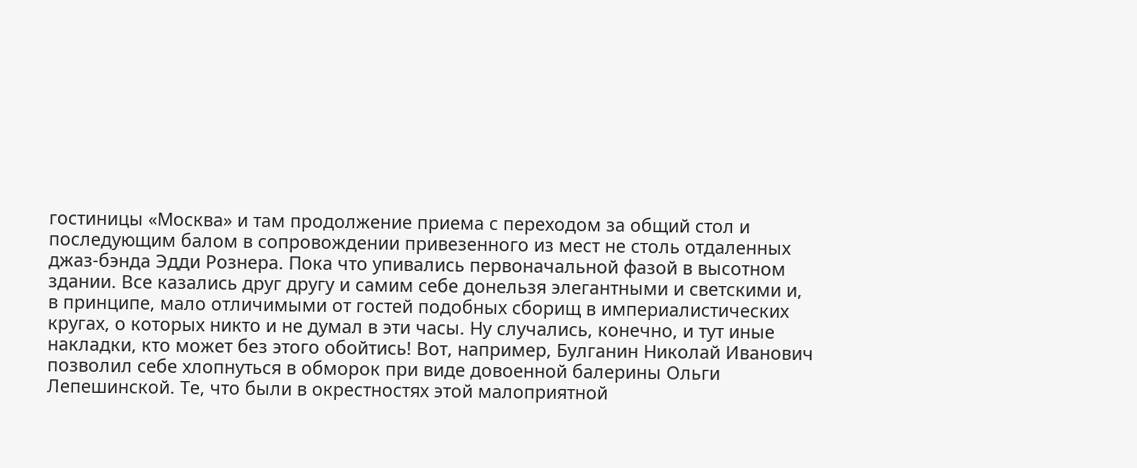гостиницы «Москва» и там продолжение приема с переходом за общий стол и последующим балом в сопровождении привезенного из мест не столь отдаленных джаз-бэнда Эдди Рознера. Пока что упивались первоначальной фазой в высотном здании. Все казались друг другу и самим себе донельзя элегантными и светскими и, в принципе, мало отличимыми от гостей подобных сборищ в империалистических кругах, о которых никто и не думал в эти часы. Ну случались, конечно, и тут иные накладки, кто может без этого обойтись! Вот, например, Булганин Николай Иванович позволил себе хлопнуться в обморок при виде довоенной балерины Ольги Лепешинской. Те, что были в окрестностях этой малоприятной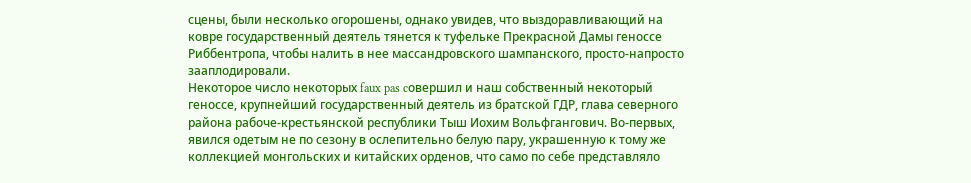сцены, были несколько огорошены, однако увидев, что выздоравливающий на ковре государственный деятель тянется к туфельке Прекрасной Дамы геноссе Риббентропа, чтобы налить в нее массандровского шампанского, просто-напросто зааплодировали.
Некоторое число некоторых faux pas cовершил и наш собственный некоторый геноссе, крупнейший государственный деятель из братской ГДР, глава северного района рабоче-крестьянской республики Тыш Иохим Вольфгангович. Во-первых, явился одетым не по сезону в ослепительно белую пару, украшенную к тому же коллекцией монгольских и китайских орденов, что само по себе представляло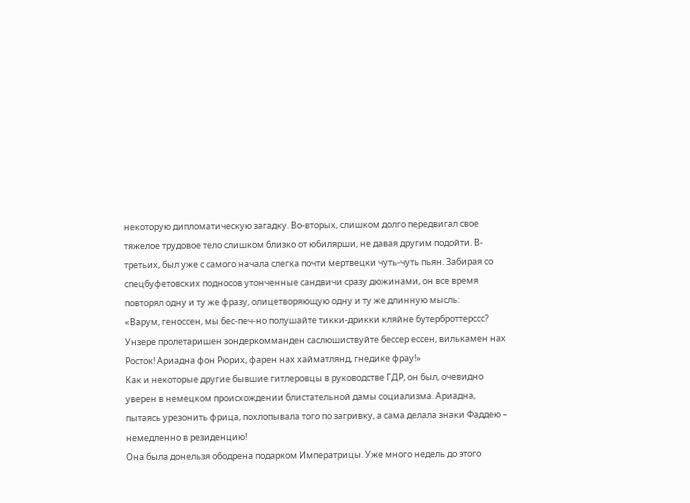некоторую дипломатическую загадку. Во-вторых, слишком долго передвигал свое тяжелое трудовое тело слишком близко от юбилярши, не давая другим подойти. В-третьих, был уже с самого начала слегка почти мертвецки чуть-чуть пьян. Забирая со спецбуфетовских подносов утонченные сандвичи сразу дюжинами, он все время повторял одну и ту же фразу, олицетворяющую одну и ту же длинную мысль:
«Варум, геноссен, мы бес-печ-но полушайте тикки-дрикки кляйне бутерброттерссс? Унзере пролетаришен зондеркомманден саслюшиствуйте бессер ессен, вилькамен нах Росток! Ариадна фон Рюрих, фарен нах хайматлянд, гнедике фрау!»
Как и некоторые другие бывшие гитлеровцы в руководстве ГДР, он был, очевидно уверен в немецком происхождении блистательной дамы социализма. Ариадна, пытаясь урезонить фрица, похлопывала того по загривку, а сама делала знаки Фаддею – немедленно в резиденцию!
Она была донельзя ободрена подарком Императрицы. Уже много недель до этого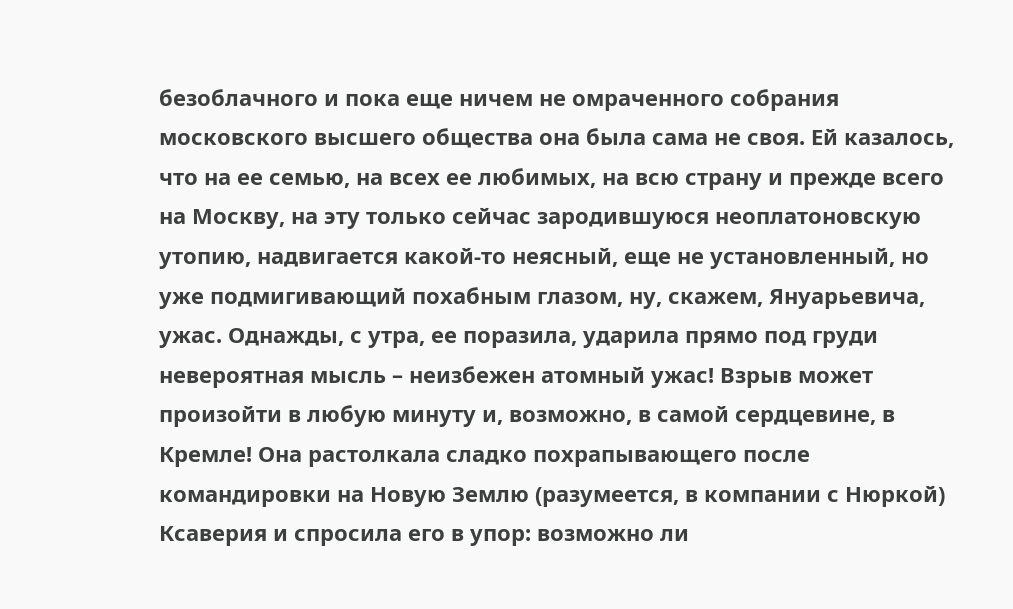безоблачного и пока еще ничем не омраченного собрания московского высшего общества она была сама не своя. Ей казалось, что на ее семью, на всех ее любимых, на всю страну и прежде всего на Москву, на эту только сейчас зародившуюся неоплатоновскую утопию, надвигается какой-то неясный, еще не установленный, но уже подмигивающий похабным глазом, ну, скажем, Януарьевича, ужас. Однажды, с утра, ее поразила, ударила прямо под груди невероятная мысль – неизбежен атомный ужас! Взрыв может произойти в любую минуту и, возможно, в самой сердцевине, в Кремле! Она растолкала сладко похрапывающего после командировки на Новую Землю (разумеется, в компании с Нюркой) Ксаверия и спросила его в упор: возможно ли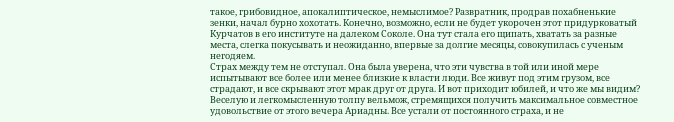такое, грибовидное, апокалиптическое, немыслимое? Развратник, продрав похабненькие зенки, начал бурно хохотать. Конечно, возможно, если не будет укорочен этот придурковатый Курчатов в его институте на далеком Соколе. Она тут стала его щипать, хватать за разные места, слегка покусывать и неожиданно, впервые за долгие месяцы, совокупилась с ученым негодяем.
Страх между тем не отступал. Она была уверена, что эти чувства в той или иной мере испытывают все более или менее близкие к власти люди. Все живут под этим грузом, все страдают, и все скрывают этот мрак друг от друга. И вот приходит юбилей, и что же мы видим? Веселую и легкомысленную толпу вельмож, стремящихся получить максимальное совместное удовольствие от этого вечера Ариадны. Все устали от постоянного страха, и не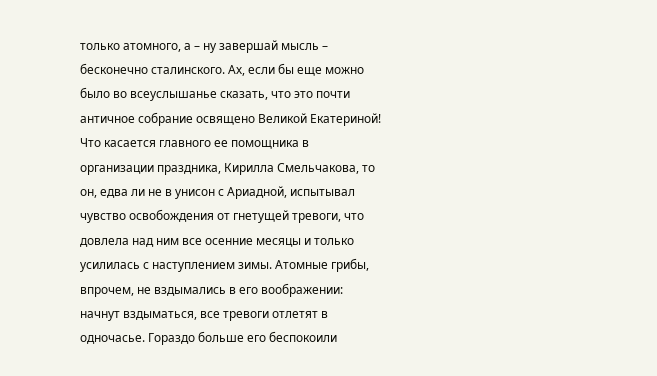только атомного, а – ну завершай мысль – бесконечно сталинского. Ах, если бы еще можно было во всеуслышанье сказать, что это почти античное собрание освящено Великой Екатериной!
Что касается главного ее помощника в организации праздника, Кирилла Смельчакова, то он, едва ли не в унисон с Ариадной, испытывал чувство освобождения от гнетущей тревоги, что довлела над ним все осенние месяцы и только усилилась с наступлением зимы. Атомные грибы, впрочем, не вздымались в его воображении: начнут вздыматься, все тревоги отлетят в одночасье. Гораздо больше его беспокоили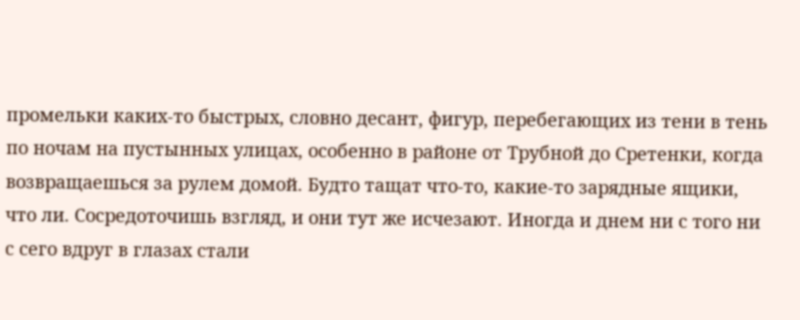промельки каких-то быстрых, словно десант, фигур, перебегающих из тени в тень по ночам на пустынных улицах, особенно в районе от Трубной до Сретенки, когда возвращаешься за рулем домой. Будто тащат что-то, какие-то зарядные ящики, что ли. Сосредоточишь взгляд, и они тут же исчезают. Иногда и днем ни с того ни с сего вдруг в глазах стали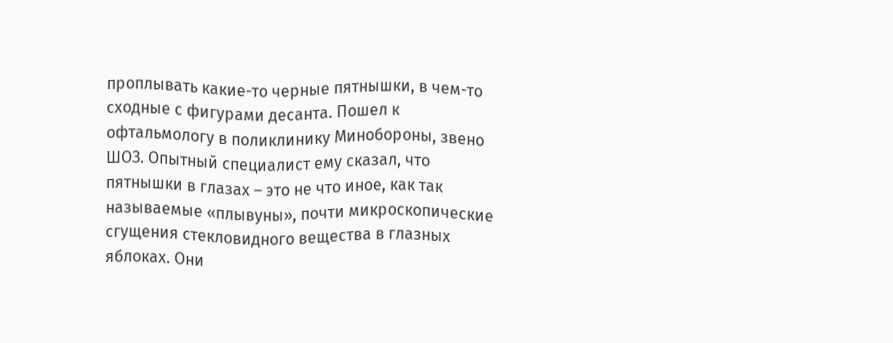проплывать какие-то черные пятнышки, в чем-то сходные с фигурами десанта. Пошел к офтальмологу в поликлинику Минобороны, звено ШОЗ. Опытный специалист ему сказал, что пятнышки в глазах – это не что иное, как так называемые «плывуны», почти микроскопические сгущения стекловидного вещества в глазных яблоках. Они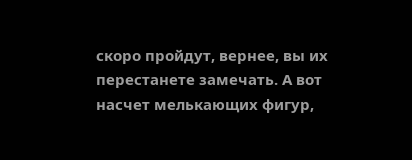скоро пройдут, вернее, вы их перестанете замечать. А вот насчет мелькающих фигур,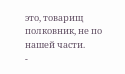это, товарищ полковник, не по нашей части.
-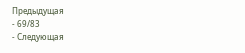Предыдущая
- 69/83
- Следующая